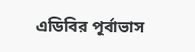এডিবির পূর্বাভাস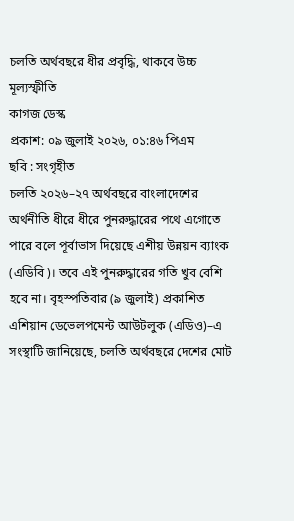চলতি অর্থবছরে ধীর প্রবৃদ্ধি, থাকবে উচ্চ মূল্যস্ফীতি
কাগজ ডেস্ক
প্রকাশ: ০৯ জুলাই ২০২৬, ০১:৪৬ পিএম
ছবি : সংগৃহীত
চলতি ২০২৬–২৭ অর্থবছরে বাংলাদেশের অর্থনীতি ধীরে ধীরে পুনরুদ্ধারের পথে এগোতে পারে বলে পূর্বাভাস দিয়েছে এশীয় উন্নয়ন ব্যাংক (এডিবি)। তবে এই পুনরুদ্ধারের গতি খুব বেশি হবে না। বৃহস্পতিবার (৯ জুলাই) প্রকাশিত এশিয়ান ডেভেলপমেন্ট আউটলুক (এডিও)–এ সংস্থাটি জানিয়েছে, চলতি অর্থবছরে দেশের মোট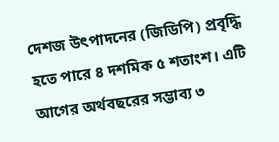দেশজ উৎপাদনের (জিডিপি) প্রবৃদ্ধি হতে পারে ৪ দশমিক ৫ শতাংশ। এটি আগের অর্থবছরের সম্ভাব্য ৩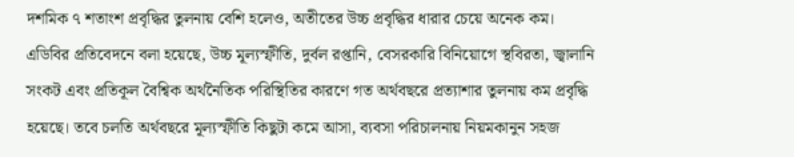দশমিক ৭ শতাংশ প্রবৃদ্ধির তুলনায় বেশি হলেও, অতীতের উচ্চ প্রবৃদ্ধির ধারার চেয়ে অনেক কম।
এডিবির প্রতিবেদনে বলা হয়েছে, উচ্চ মূল্যস্ফীতি, দুর্বল রপ্তানি, বেসরকারি বিনিয়োগে স্থবিরতা, জ্বালানি সংকট এবং প্রতিকূল বৈশ্বিক অর্থনৈতিক পরিস্থিতির কারণে গত অর্থবছরে প্রত্যাশার তুলনায় কম প্রবৃদ্ধি হয়েছে। তবে চলতি অর্থবছরে মূল্যস্ফীতি কিছুটা কমে আসা, ব্যবসা পরিচালনায় নিয়মকানুন সহজ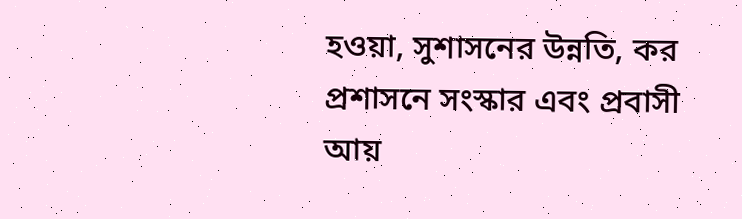হওয়া, সুশাসনের উন্নতি, কর প্রশাসনে সংস্কার এবং প্রবাসী আয়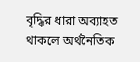বৃদ্ধির ধারা অব্যাহত থাকলে অর্থনৈতিক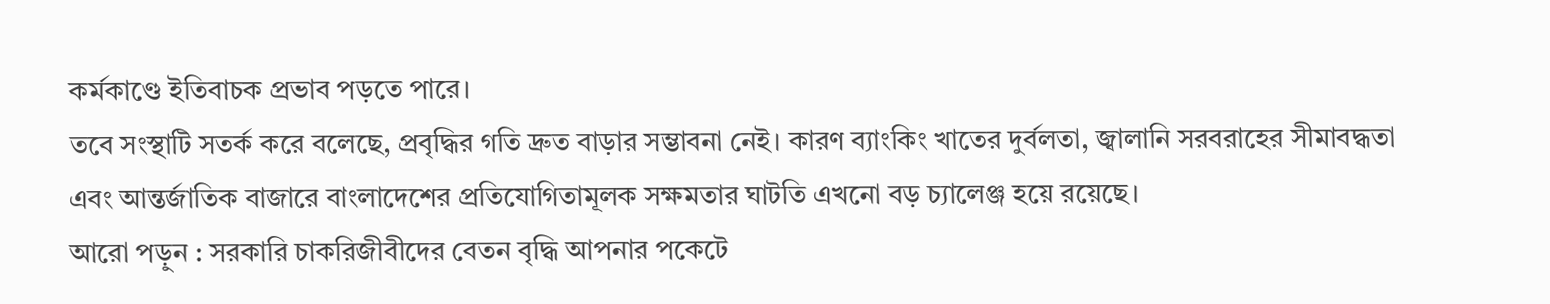কর্মকাণ্ডে ইতিবাচক প্রভাব পড়তে পারে।
তবে সংস্থাটি সতর্ক করে বলেছে, প্রবৃদ্ধির গতি দ্রুত বাড়ার সম্ভাবনা নেই। কারণ ব্যাংকিং খাতের দুর্বলতা, জ্বালানি সরবরাহের সীমাবদ্ধতা এবং আন্তর্জাতিক বাজারে বাংলাদেশের প্রতিযোগিতামূলক সক্ষমতার ঘাটতি এখনো বড় চ্যালেঞ্জ হয়ে রয়েছে।
আরো পড়ুন : সরকারি চাকরিজীবীদের বেতন বৃদ্ধি আপনার পকেটে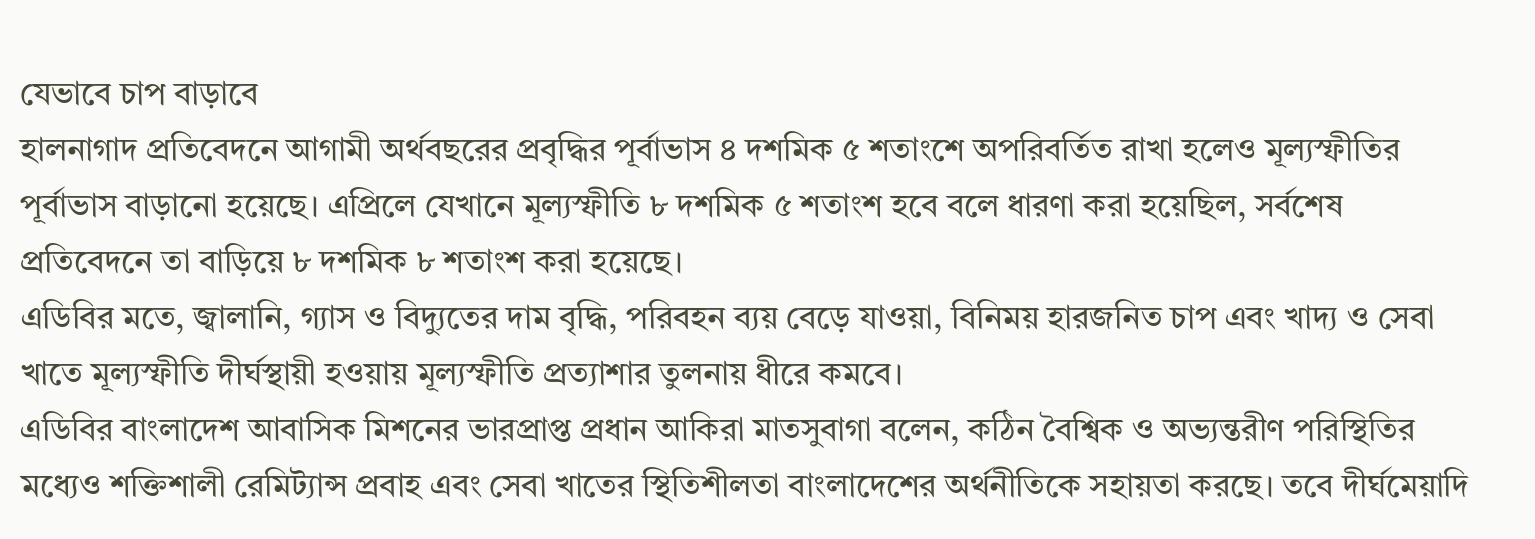যেভাবে চাপ বাড়াবে
হালনাগাদ প্রতিবেদনে আগামী অর্থবছরের প্রবৃদ্ধির পূর্বাভাস ৪ দশমিক ৫ শতাংশে অপরিবর্তিত রাখা হলেও মূল্যস্ফীতির পূর্বাভাস বাড়ানো হয়েছে। এপ্রিলে যেখানে মূল্যস্ফীতি ৮ দশমিক ৫ শতাংশ হবে বলে ধারণা করা হয়েছিল, সর্বশেষ প্রতিবেদনে তা বাড়িয়ে ৮ দশমিক ৮ শতাংশ করা হয়েছে।
এডিবির মতে, জ্বালানি, গ্যাস ও বিদ্যুতের দাম বৃদ্ধি, পরিবহন ব্যয় বেড়ে যাওয়া, বিনিময় হারজনিত চাপ এবং খাদ্য ও সেবা খাতে মূল্যস্ফীতি দীর্ঘস্থায়ী হওয়ায় মূল্যস্ফীতি প্রত্যাশার তুলনায় ধীরে কমবে।
এডিবির বাংলাদেশ আবাসিক মিশনের ভারপ্রাপ্ত প্রধান আকিরা মাতসুবাগা বলেন, কঠিন বৈশ্বিক ও অভ্যন্তরীণ পরিস্থিতির মধ্যেও শক্তিশালী রেমিট্যান্স প্রবাহ এবং সেবা খাতের স্থিতিশীলতা বাংলাদেশের অর্থনীতিকে সহায়তা করছে। তবে দীর্ঘমেয়াদি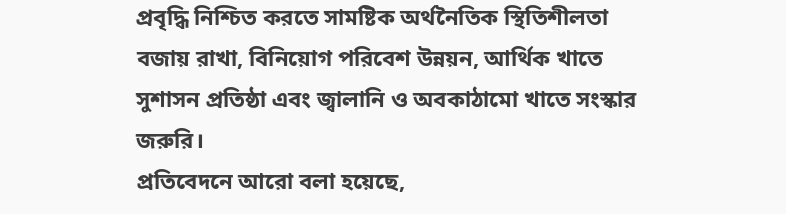প্রবৃদ্ধি নিশ্চিত করতে সামষ্টিক অর্থনৈতিক স্থিতিশীলতা বজায় রাখা, বিনিয়োগ পরিবেশ উন্নয়ন, আর্থিক খাতে সুশাসন প্রতিষ্ঠা এবং জ্বালানি ও অবকাঠামো খাতে সংস্কার জরুরি।
প্রতিবেদনে আরো বলা হয়েছে,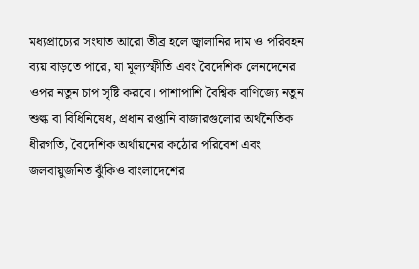মধ্যপ্রাচ্যের সংঘাত আরো তীব্র হলে জ্বালানির দাম ও পরিবহন ব্যয় বাড়তে পারে, যা মূল্যস্ফীতি এবং বৈদেশিক লেনদেনের ওপর নতুন চাপ সৃষ্টি করবে। পাশাপাশি বৈশ্বিক বাণিজ্যে নতুন শুল্ক বা বিধিনিষেধ, প্রধান রপ্তানি বাজারগুলোর অর্থনৈতিক ধীরগতি, বৈদেশিক অর্থায়নের কঠোর পরিবেশ এবং জলবায়ুজনিত ঝুঁকিও বাংলাদেশের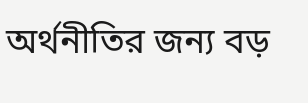অর্থনীতির জন্য বড়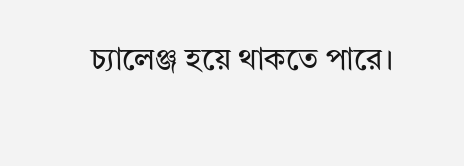চ্যালেঞ্জ হয়ে থাকতে পারে।